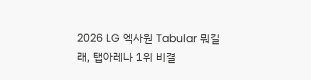2026 LG 엑사원 Tabular 뭐길래, 탭아레나 1위 비결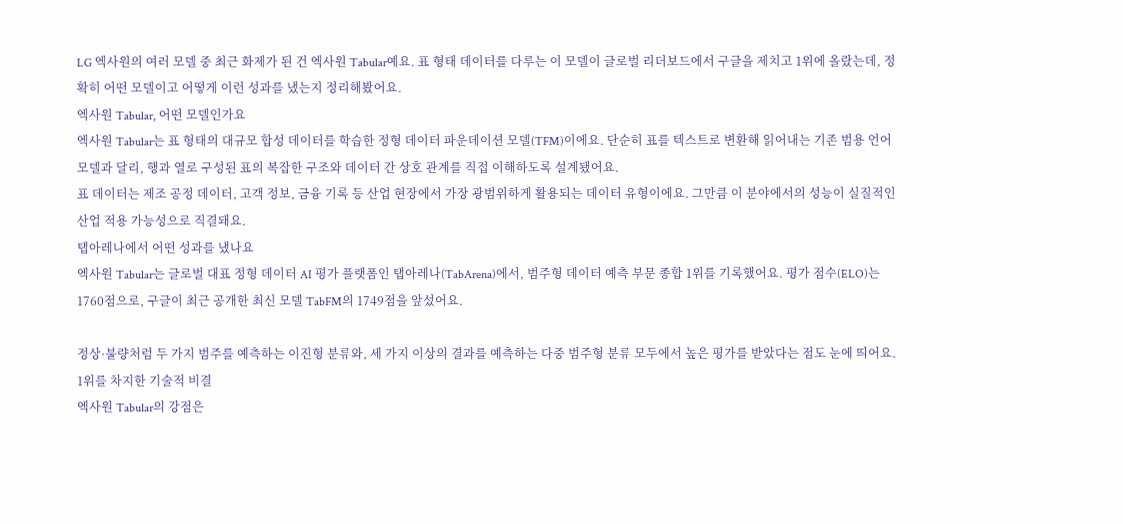LG 엑사원의 여러 모델 중 최근 화제가 된 건 엑사원 Tabular예요. 표 형태 데이터를 다루는 이 모델이 글로벌 리더보드에서 구글을 제치고 1위에 올랐는데, 정확히 어떤 모델이고 어떻게 이런 성과를 냈는지 정리해봤어요.
엑사원 Tabular, 어떤 모델인가요
엑사원 Tabular는 표 형태의 대규모 합성 데이터를 학습한 정형 데이터 파운데이션 모델(TFM)이에요. 단순히 표를 텍스트로 변환해 읽어내는 기존 범용 언어모델과 달리, 행과 열로 구성된 표의 복잡한 구조와 데이터 간 상호 관계를 직접 이해하도록 설계됐어요.
표 데이터는 제조 공정 데이터, 고객 정보, 금융 기록 등 산업 현장에서 가장 광범위하게 활용되는 데이터 유형이에요. 그만큼 이 분야에서의 성능이 실질적인 산업 적용 가능성으로 직결돼요.
탭아레나에서 어떤 성과를 냈나요
엑사원 Tabular는 글로벌 대표 정형 데이터 AI 평가 플랫폼인 탭아레나(TabArena)에서, 범주형 데이터 예측 부문 종합 1위를 기록했어요. 평가 점수(ELO)는 1760점으로, 구글이 최근 공개한 최신 모델 TabFM의 1749점을 앞섰어요.

정상·불량처럼 두 가지 범주를 예측하는 이진형 분류와, 세 가지 이상의 결과를 예측하는 다중 범주형 분류 모두에서 높은 평가를 받았다는 점도 눈에 띄어요.
1위를 차지한 기술적 비결
엑사원 Tabular의 강점은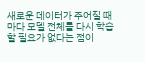새로운 데이터가 주어질 때마다 모델 전체를 다시 학습할 필요가 없다는 점이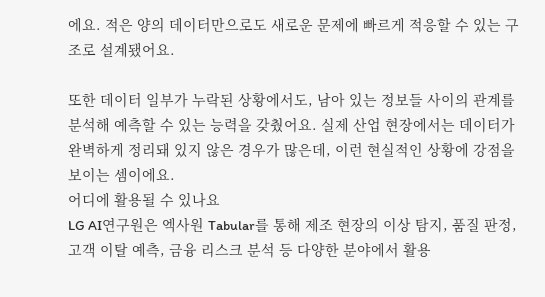에요. 적은 양의 데이터만으로도 새로운 문제에 빠르게 적응할 수 있는 구조로 설계됐어요.

또한 데이터 일부가 누락된 상황에서도, 남아 있는 정보들 사이의 관계를 분석해 예측할 수 있는 능력을 갖췄어요. 실제 산업 현장에서는 데이터가 완벽하게 정리돼 있지 않은 경우가 많은데, 이런 현실적인 상황에 강점을 보이는 셈이에요.
어디에 활용될 수 있나요
LG AI연구원은 엑사원 Tabular를 통해 제조 현장의 이상 탐지, 품질 판정, 고객 이탈 예측, 금융 리스크 분석 등 다양한 분야에서 활용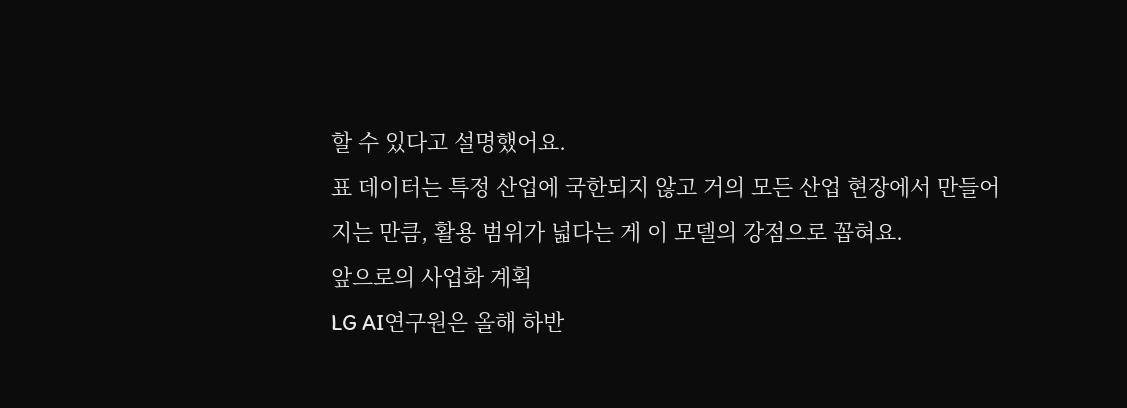할 수 있다고 설명했어요.
표 데이터는 특정 산업에 국한되지 않고 거의 모든 산업 현장에서 만들어지는 만큼, 활용 범위가 넓다는 게 이 모델의 강점으로 꼽혀요.
앞으로의 사업화 계획
LG AI연구원은 올해 하반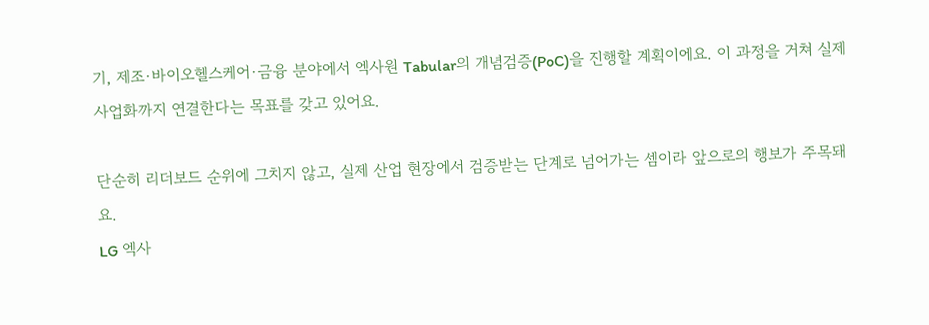기, 제조·바이오헬스케어·금융 분야에서 엑사원 Tabular의 개념검증(PoC)을 진행할 계획이에요. 이 과정을 거쳐 실제 사업화까지 연결한다는 목표를 갖고 있어요.

단순히 리더보드 순위에 그치지 않고, 실제 산업 현장에서 검증받는 단계로 넘어가는 셈이라 앞으로의 행보가 주목돼요.
LG 엑사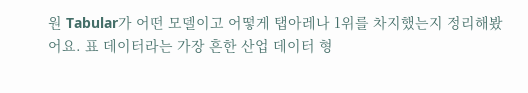원 Tabular가 어떤 모델이고 어떻게 탭아레나 1위를 차지했는지 정리해봤어요. 표 데이터라는 가장 흔한 산업 데이터 형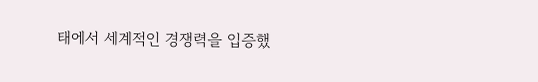태에서 세계적인 경쟁력을 입증했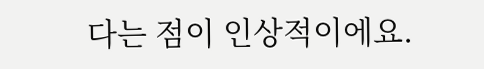다는 점이 인상적이에요.